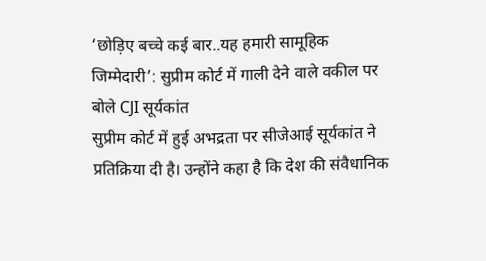‘छोड़िए बच्चे कई बार..यह हमारी सामूहिक जिम्मेदारी’: सुप्रीम कोर्ट में गाली देने वाले वकील पर बोले CJI सूर्यकांत
सुप्रीम कोर्ट में हुई अभद्रता पर सीजेआई सूर्यकांत ने प्रतिक्रिया दी है। उन्होंने कहा है कि देश की संवैधानिक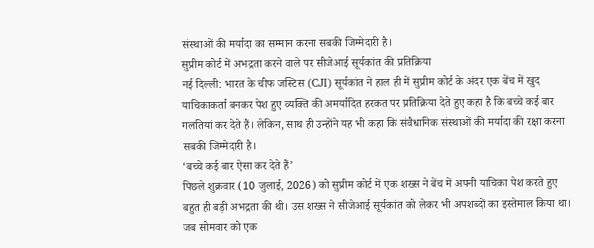संस्थाओं की मर्यादा का सम्मान करना सबकी जिम्मेदारी है।
सुप्रीम कोर्ट में अभद्रता करने वाले पर सीजेआई सूर्यकांत की प्रतिक्रिया
नई दिल्ली: भारत के चीफ जस्टिस (CJI) सूर्यकांत ने हाल ही में सुप्रीम कोर्ट के अंदर एक बेंच में खुद याचिकाकर्ता बनकर पेश हुए व्यक्ति की अमर्यादित हरकत पर प्रतिक्रिया देते हुए कहा है कि बच्चे कई बार गलतियां कर देते हैं। लेकिन, साथ ही उन्होंने यह भी कहा कि संवैधानिक संस्थाओं की मर्यादा की रक्षा करना सबकी जिम्मेदारी है।
‘बच्चे कई बार ऐसा कर देते हैं’
पिछले शुक्रवार (10 जुलाई, 2026) को सुप्रीम कोर्ट में एक शख्स ने बेंच में अपनी याचिका पेश करते हुए बहुत ही बड़ी अभद्रता की थी। उस शख्स ने सीजेआई सूर्यकांत को लेकर भी अपशब्दों का इस्तेमाल किया था। जब सोमवार को एक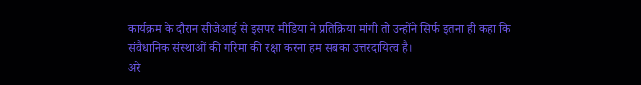कार्यक्रम के दौरान सीजेआई से इसपर मीडिया ने प्रतिक्रिया मांगी तो उन्होंने सिर्फ इतना ही कहा कि संवैधानिक संस्थाओं की गरिमा की रक्षा करना हम सबका उत्तरदायित्व है।
अरे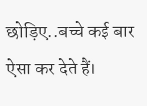छोड़िए..बच्चे कई बार ऐसा कर देते हैं।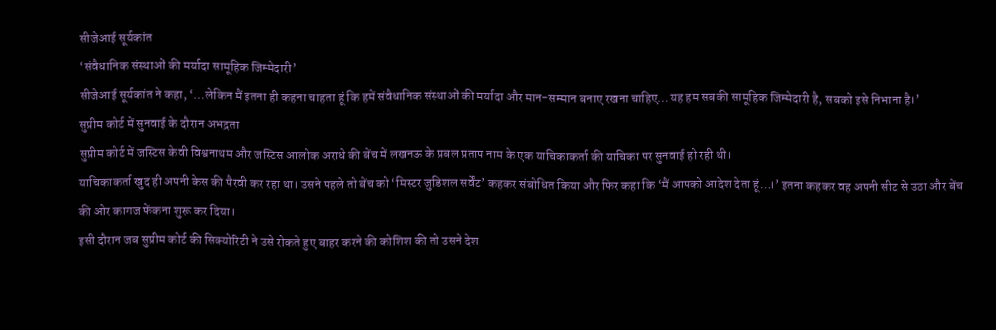सीजेआई सूर्यकांत
‘संवैधानिक संस्थाओं की मर्यादा सामूहिक जिम्मेदारी’
सीजेआई सूर्यकांत ने कहा, ‘…लेकिन मैं इतना ही कहना चाहता हूं कि हमें संवैधानिक संस्थाओं की मर्यादा और मान-सम्मान बनाए रखना चाहिए…यह हम सबकी सामूहिक जिम्मेदारी है, सबको इसे निभाना है।’
सुप्रीम कोर्ट में सुनवाई के दौरान अभद्रता
सुप्रीम कोर्ट में जस्टिस केवी विश्वनाथम और जस्टिस आलोक अराधे की बेंच में लखनऊ के प्रबल प्रताप नाम के एक याचिकाकर्ता की याचिका पर सुनवाई हो रही थी।
याचिकाकर्ता खुद ही अपनी केस की पैरवी कर रहा था। उसने पहले तो बेंच को ‘मिस्टर जुडिशल सर्वेंट’ कहकर संबोधित किया और फिर कहा कि ‘मैं आपको आदेश देता हूं…।’ इतना कहकर वह अपनी सीट से उठा और बेंच की ओर कागज फेंकना शुरू कर दिया।
इसी दौरान जब सुप्रीम कोर्ट की सिक्योरिटी ने उसे रोकते हुए बाहर करने की कोशिश की तो उसने देश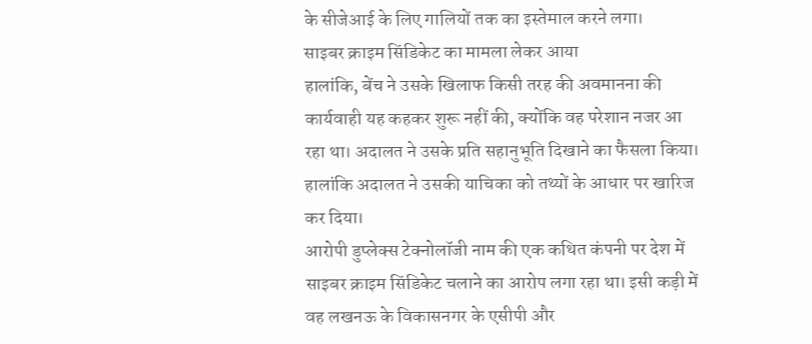के सीजेआई के लिए गालियों तक का इस्तेमाल करने लगा।
साइबर क्राइम सिंडिकेट का मामला लेकर आया
हालांकि, बेंच ने उसके खिलाफ किसी तरह की अवमानना की कार्यवाही यह कहकर शुरू नहीं की, क्योंकि वह परेशान नजर आ रहा था। अदालत ने उसके प्रति सहानुभूति दिखाने का फैसला किया। हालांकि अदालत ने उसकी याचिका को तथ्यों के आधार पर खारिज कर दिया।
आरोपी डुप्लेक्स टेक्नोलॉजी नाम की एक कथित कंपनी पर देश में साइबर क्राइम सिंडिकेट चलाने का आरोप लगा रहा था। इसी कड़ी में वह लखनऊ के विकासनगर के एसीपी और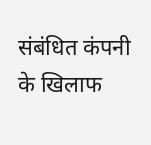संबंधित कंपनी के खिलाफ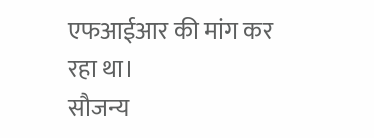एफआईआर की मांग कर रहा था।
सौजन्य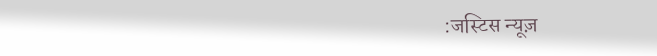:जस्टिस न्यूज़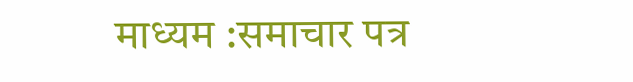माध्यम :समाचार पत्र